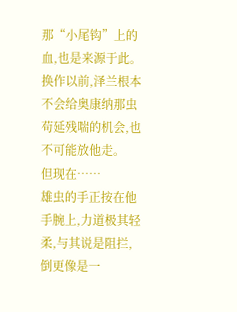那“小尾钩”上的血,也是来源于此。
换作以前,泽兰根本不会给奥康纳那虫苟延残喘的机会,也不可能放他走。
但现在……
雄虫的手正按在他手腕上,力道极其轻柔,与其说是阻拦,倒更像是一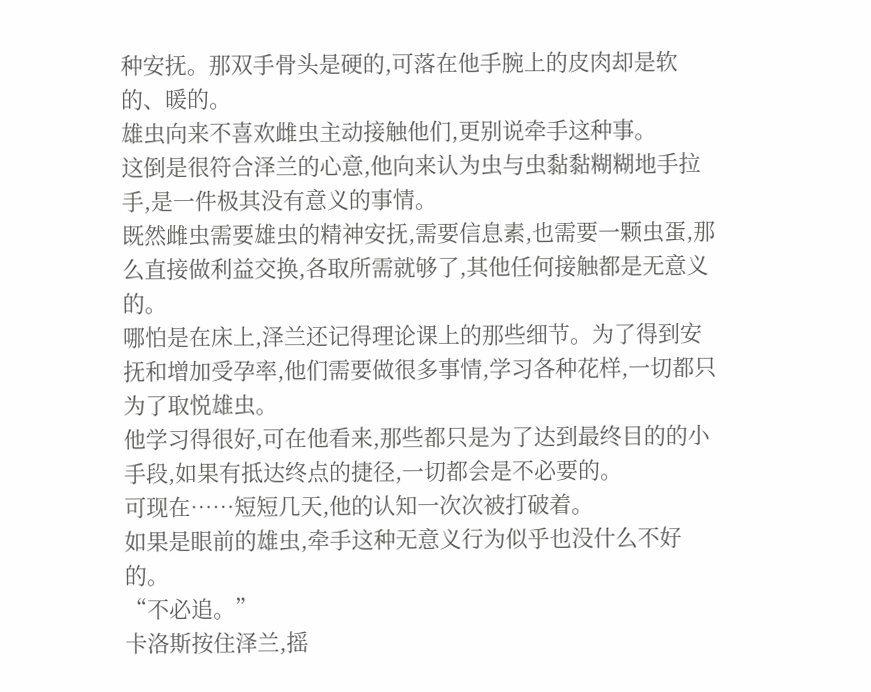种安抚。那双手骨头是硬的,可落在他手腕上的皮肉却是软的、暖的。
雄虫向来不喜欢雌虫主动接触他们,更别说牵手这种事。
这倒是很符合泽兰的心意,他向来认为虫与虫黏黏糊糊地手拉手,是一件极其没有意义的事情。
既然雌虫需要雄虫的精神安抚,需要信息素,也需要一颗虫蛋,那么直接做利益交换,各取所需就够了,其他任何接触都是无意义的。
哪怕是在床上,泽兰还记得理论课上的那些细节。为了得到安抚和增加受孕率,他们需要做很多事情,学习各种花样,一切都只为了取悦雄虫。
他学习得很好,可在他看来,那些都只是为了达到最终目的的小手段,如果有抵达终点的捷径,一切都会是不必要的。
可现在……短短几天,他的认知一次次被打破着。
如果是眼前的雄虫,牵手这种无意义行为似乎也没什么不好的。
“不必追。”
卡洛斯按住泽兰,摇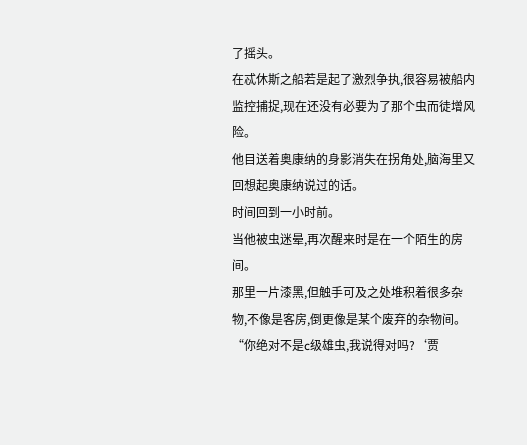了摇头。
在忒休斯之船若是起了激烈争执,很容易被船内监控捕捉,现在还没有必要为了那个虫而徒增风险。
他目送着奥康纳的身影消失在拐角处,脑海里又回想起奥康纳说过的话。
时间回到一小时前。
当他被虫迷晕,再次醒来时是在一个陌生的房间。
那里一片漆黑,但触手可及之处堆积着很多杂物,不像是客房,倒更像是某个废弃的杂物间。
“你绝对不是c级雄虫,我说得对吗?‘贾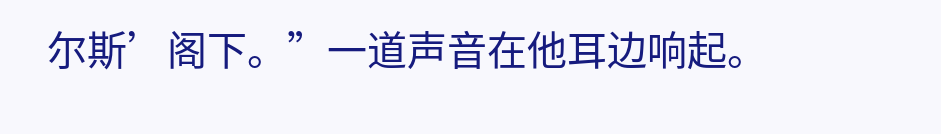尔斯’阁下。”一道声音在他耳边响起。